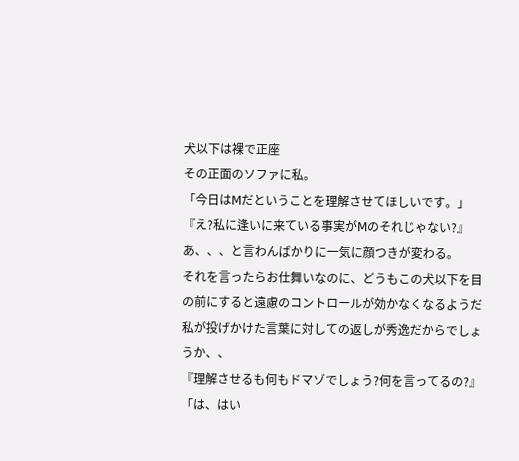犬以下は裸で正座
その正面のソファに私。
「今日はⅯだということを理解させてほしいです。」
『え?私に逢いに来ている事実がⅯのそれじゃない?』
あ、、、と言わんばかりに一気に顔つきが変わる。
それを言ったらお仕舞いなのに、どうもこの犬以下を目の前にすると遠慮のコントロールが効かなくなるようだ
私が投げかけた言葉に対しての返しが秀逸だからでしょうか、、
『理解させるも何もドマゾでしょう?何を言ってるの?』
「は、はい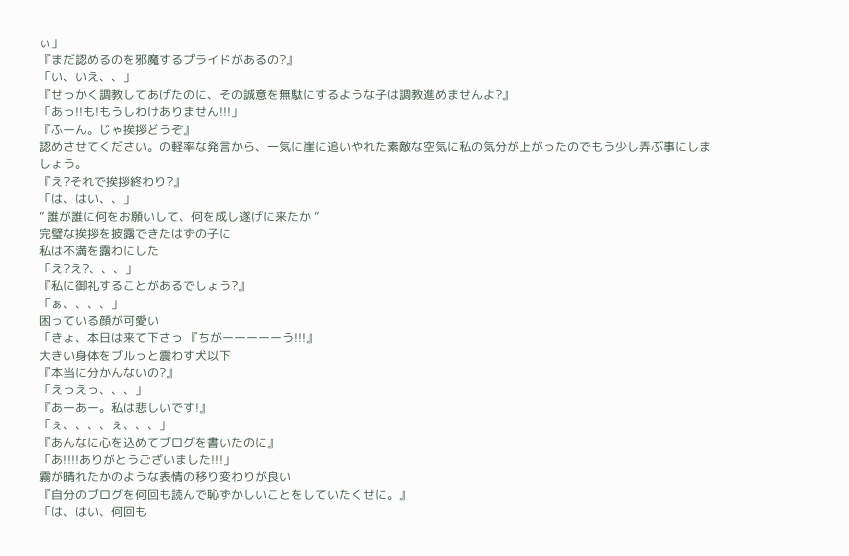ぃ」
『まだ認めるのを邪魔するプライドがあるの?』
「い、いえ、、」
『せっかく調教してあげたのに、その誠意を無駄にするような子は調教進めませんよ?』
「あっ!!も!もうしわけありません!!!」
『ふーん。じゃ挨拶どうぞ』
認めさせてください。の軽率な発言から、一気に崖に追いやれた素敵な空気に私の気分が上がったのでもう少し弄ぶ事にしましょう。
『え?それで挨拶終わり?』
「は、はい、、」
” 誰が誰に何をお願いして、何を成し遂げに来たか ”
完璧な挨拶を披露できたはずの子に
私は不満を露わにした
「え?え?、、、」
『私に御礼することがあるでしょう?』
「ぁ、、、、」
困っている顔が可愛い
「きょ、本日は来て下さっ 『ちがーーーーーう!!!』
大きい身体をブルっと震わす犬以下
『本当に分かんないの?』
「えっえっ、、、」
『あーあー。私は悲しいです!』
「ぇ、、、、ぇ、、、」
『あんなに心を込めてブログを書いたのに』
「あ!!!!ありがとうございました!!!」
霧が晴れたかのような表情の移り変わりが良い
『自分のブログを何回も読んで恥ずかしいことをしていたくせに。』
「は、はい、何回も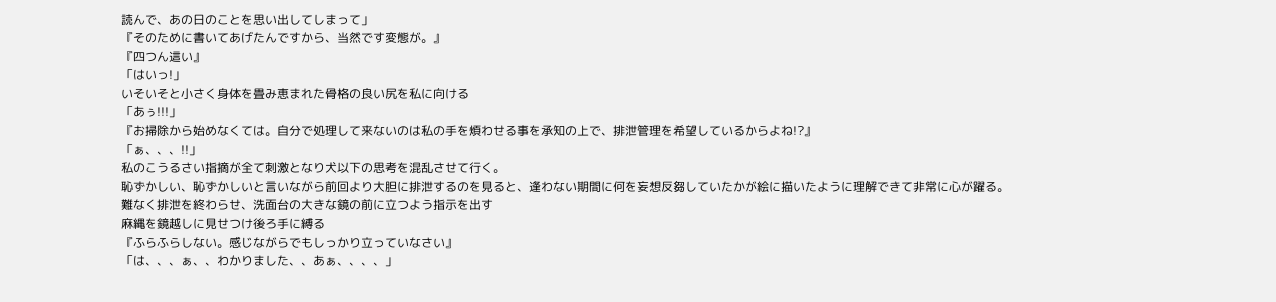読んで、あの日のことを思い出してしまって」
『そのために書いてあげたんですから、当然です変態が。』
『四つん這い』
「はいっ!」
いそいそと小さく身体を畳み恵まれた骨格の良い尻を私に向ける
「あぅ!!!」
『お掃除から始めなくては。自分で処理して来ないのは私の手を煩わせる事を承知の上で、排泄管理を希望しているからよね!?』
「ぁ、、、!!」
私のこうるさい指摘が全て刺激となり犬以下の思考を混乱させて行く。
恥ずかしい、恥ずかしいと言いながら前回より大胆に排泄するのを見ると、逢わない期間に何を妄想反芻していたかが絵に描いたように理解できて非常に心が躍る。
難なく排泄を終わらせ、洗面台の大きな鏡の前に立つよう指示を出す
麻縄を鏡越しに見せつけ後ろ手に縛る
『ふらふらしない。感じながらでもしっかり立っていなさい』
「は、、、ぁ、、わかりました、、あぁ、、、、」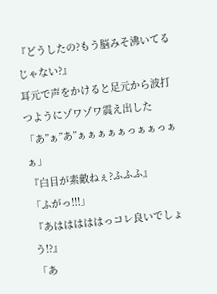『どうしたの?もう脳みそ沸いてるじゃない?』
耳元で声をかけると足元から波打つようにゾワゾワ震え出した
「あ”ぁ”あ”ぁぁぁぁぁっぁぁっぁぁ」
『白目が素敵ねぇ?ふふふ』
「ふがっ!!!」
『あはははははっコレ良いでしょう!?』
「あ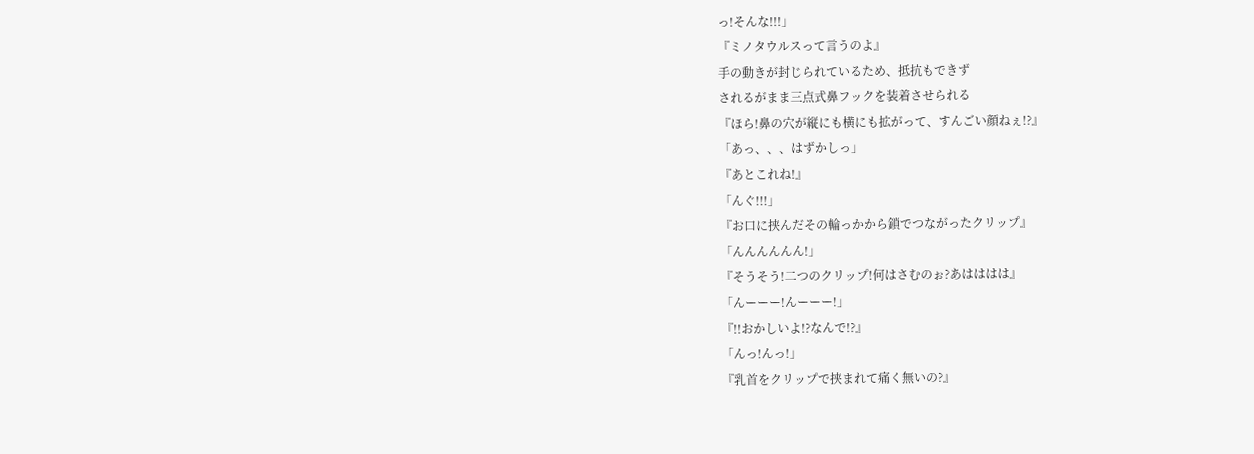っ!そんな!!!」
『ミノタウルスって言うのよ』
手の動きが封じられているため、抵抗もできず
されるがまま三点式鼻フックを装着させられる
『ほら!鼻の穴が縦にも横にも拡がって、すんごい顔ねぇ!?』
「あっ、、、はずかしっ」
『あとこれね!』
「んぐ!!!」
『お口に挟んだその輪っかから鎖でつながったクリップ』
「んんんんんん!」
『そうそう!二つのクリップ!何はさむのぉ?あはははは』
「んーーー!んーーー!」
『!!おかしいよ!?なんで!?』
「んっ!んっ!」
『乳首をクリップで挟まれて痛く無いの?』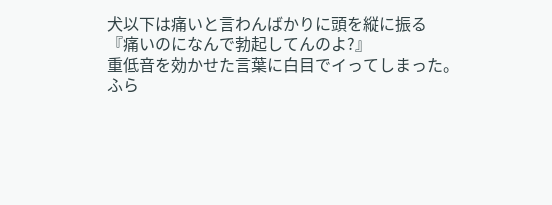犬以下は痛いと言わんばかりに頭を縦に振る
『痛いのになんで勃起してんのよ?』
重低音を効かせた言葉に白目でイってしまった。
ふら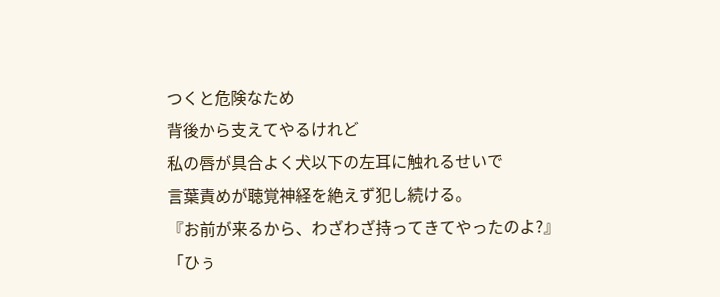つくと危険なため
背後から支えてやるけれど
私の唇が具合よく犬以下の左耳に触れるせいで
言葉責めが聴覚神経を絶えず犯し続ける。
『お前が来るから、わざわざ持ってきてやったのよ?』
「ひぅ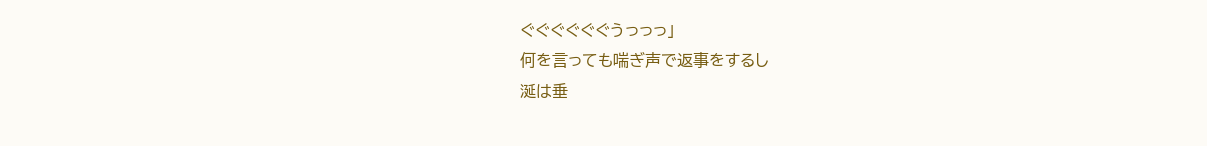ぐぐぐぐぐぐうっっっ」
何を言っても喘ぎ声で返事をするし
涎は垂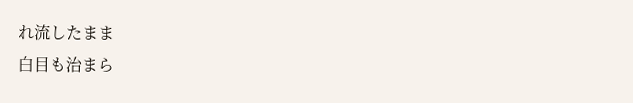れ流したまま
白目も治まら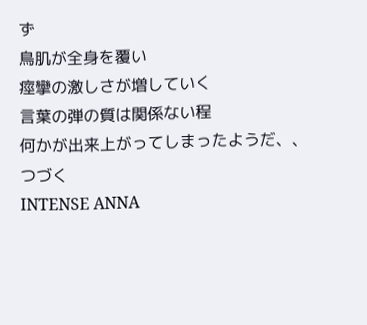ず
鳥肌が全身を覆い
痙攣の激しさが増していく
言葉の弾の質は関係ない程
何かが出来上がってしまったようだ、、
つづく
INTENSE ANNA